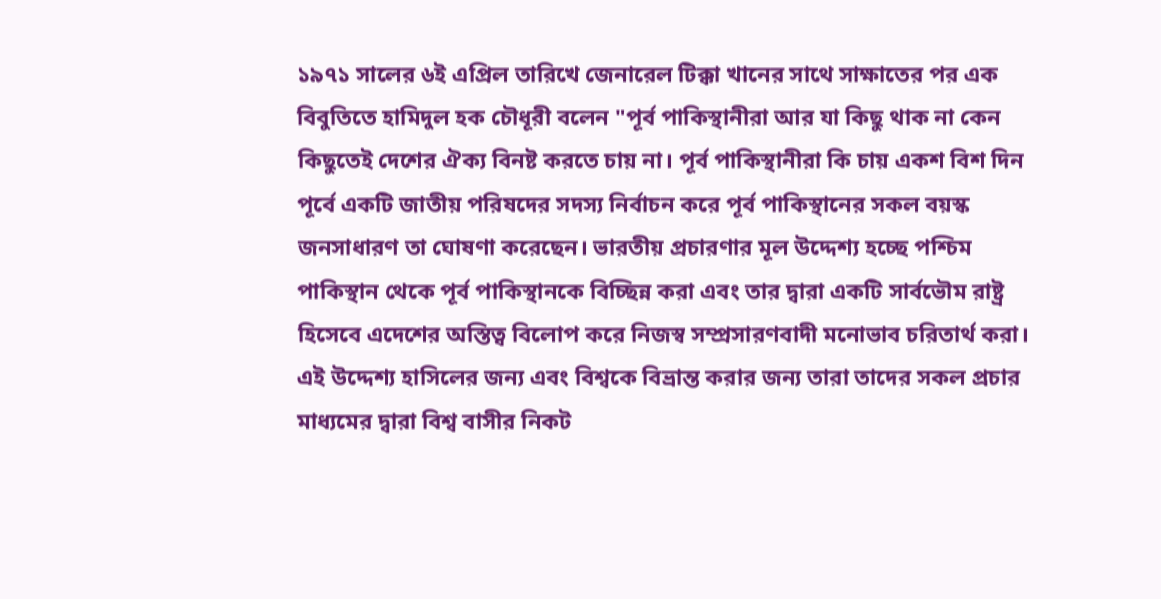১৯৭১ সালের ৬ই এপ্রিল তারিখে জেনারেল টিক্কা খানের সাথে সাক্ষাতের পর এক বিবুতিতে হামিদুল হক চৌধূরী বলেন "পূর্ব পাকিস্থানীরা আর যা কিছু থাক না কেন কিছুতেই দেশের ঐক্য বিনষ্ট করতে চায় না। পূর্ব পাকিস্থানীরা কি চায় একশ বিশ দিন পূর্বে একটি জাতীয় পরিষদের সদস্য নির্বাচন করে পূর্ব পাকিস্থানের সকল বয়স্ক জনসাধারণ তা ঘোষণা করেছেন। ভারতীয় প্রচারণার মূল উদ্দেশ্য হচ্ছে পশ্চিম পাকিস্থান থেকে পূর্ব পাকিস্থানকে বিচ্ছিন্ন করা এবং তার দ্বারা একটি সার্বভৌম রাষ্ট্র হিসেবে এদেশের অস্তিত্ব বিলোপ করে নিজস্ব সম্প্রসারণবাদী মনোভাব চরিতার্থ করা। এই উদ্দেশ্য হাসিলের জন্য এবং বিশ্বকে বিভ্রান্ত করার জন্য তারা তাদের সকল প্রচার মাধ্যমের দ্বারা বিশ্ব বাসীর নিকট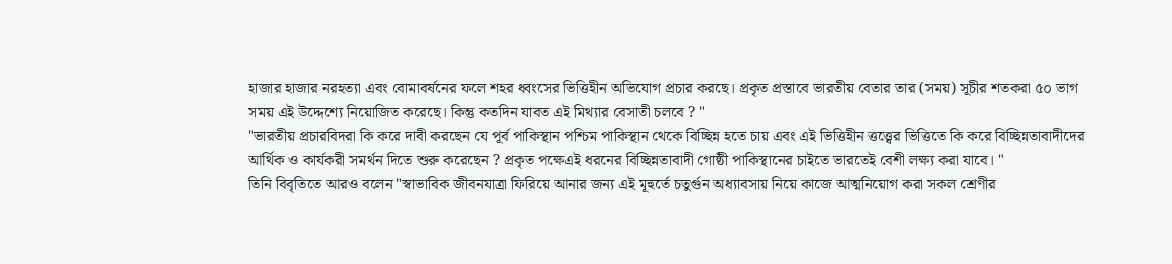হাজার হাজার নরহত্যা এবং বোমাবর্ষনের ফলে শহর ধ্বংসের ভিত্তিহীন অভিযোগ প্রচার করছে। প্রকৃত প্রস্তাবে ভারতীয় বেতার তার (সময়) সূচীর শতকরা ৫০ ভাগ সময় এই উদ্দেশ্যে নিয়োজিত করেছে। কিন্তু কতদিন যাবত এই মিথ্যার বেসাতী চলবে ? "
"ভারতীয় প্রচারবিদরা কি করে দাবী করছেন যে পূর্ব পাকিস্থান পশ্চিম পাকিস্থান থেকে বিচ্ছিন্ন হতে চায় এবং এই ভিত্তিহীন ত্তত্ত্বের ভিত্তিতে কি করে বিচ্ছিন্নতাবাদীদের আর্থিক ও কার্যকরী সমর্থন দিতে শুরু করেছেন ? প্রকৃত পক্ষেএই ধরনের বিচ্ছিন্নতাবাদী গোষ্ঠী পাকিস্থানের চাইতে ভারতেই বেশী লক্ষ্য করা যাবে। "
তিনি বিবৃতিতে আরও বলেন "স্বাভাবিক জীবনযাত্রা ফিরিয়ে আনার জন্য এই মূহুর্তে চতুর্গুন অধ্যাবসায় নিয়ে কাজে আত্মনিয়োগ করা সকল শ্রেণীর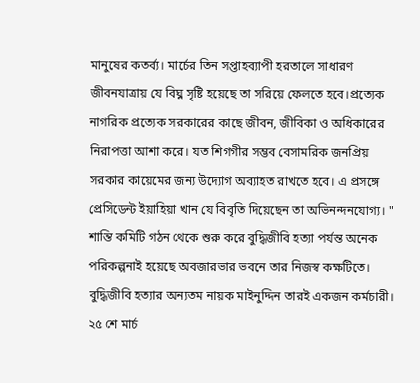মানুষের কতর্ব্য। মার্চের তিন সপ্তাহব্যাপী হরতালে সাধারণ জীবনযাত্রায় যে বিঘ্ন সৃষ্টি হয়েছে তা সরিয়ে ফেলতে হবে।প্রত্যেক নাগরিক প্রত্যেক সরকারের কাছে জীবন, জীবিকা ও অধিকারের নিরাপত্তা আশা করে। যত শিগগীর সম্ভব বেসামরিক জনপ্রিয় সরকার কায়েমের জন্য উদ্যোগ অব্যাহত রাখতে হবে। এ প্রসঙ্গে প্রেসিডেন্ট ইয়াহিয়া খান যে বিবৃতি দিয়েছেন তা অভিনন্দনযোগ্য। "
শান্তি কমিটি গঠন থেকে শুরু করে বুদ্ধিজীবি হত্যা পর্যন্ত অনেক পরিকল্পনাই হয়েছে অবজারভার ভবনে তার নিজস্ব কক্ষটিতে। বুদ্ধিজীবি হত্যার অন্যতম নায়ক মাইনুদ্দিন তারই একজন কর্মচারী। ২৫ শে মার্চ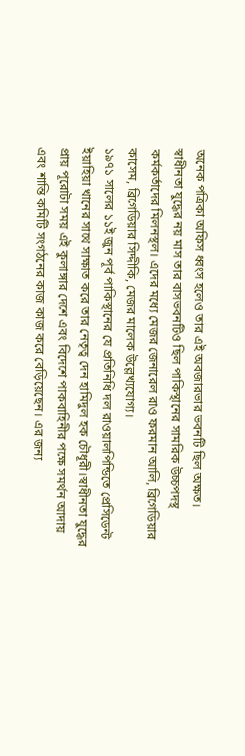অনেক পত্রিকা অফিস ধ্বংস হলেও তার এই অবজারভার ভবনটি ছিল অক্ষত।
স্বাধীনতা যুদ্ধের নয় মাস তার বাসভবনটিও ছিল পাকিস্থানের সামরিক উচ্চপদস্থ কর্মকর্তাদের মিলনস্থল। এদের মধ্যে মেজর জেনারেল রাও ফরমান আলি, ব্রিগেডিয়ার কাসেম, ব্রিগেডিয়ার সিদ্দীকি, মেজর মালেক উল্লেখ্যযোগ্য।
১৯৭১ সালের ১১ই জুন পূর্ব পাকিস্থানের যে প্রতিনিধি দল রাওয়ালপিন্ডিতে প্রেসিডেন্ট ইয়াহিয়া খানের সাথে সাক্ষাত করে তার নেতৃত্ব দেন হামিদুল হক চৌধূরী।স্বাধীনতা যুদ্ধের প্রায় পূরোটা সময় এই কুলাঙ্গার দেশে এবং বিদেশে পাকবাহিনীর পক্ষে সমর্থন আদায় এবং শান্তি কমিটি সংগঠনের কাজ কাজ করে বেড়িয়েছেন। এর জন্য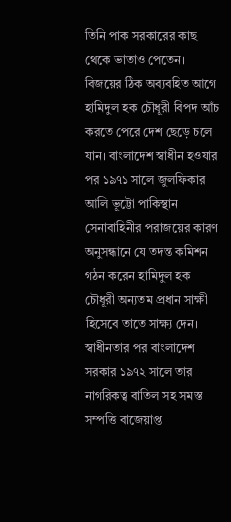তিনি পাক সরকারের কাছ থেকে ভাতাও পেতেন।
বিজয়ের ঠিক অব্যবহিত আগে হামিদুল হক চৌধূরী বিপদ আঁচ করতে পেরে দেশ ছেড়ে চলে যান। বাংলাদেশ স্বাধীন হওযার পর ১৯৭১ সালে জুলফিকার আলি ভূট্টো পাকিস্থান সেনাবাহিনীর পরাজয়ের কারণ অনুসন্ধানে যে তদন্ত কমিশন গঠন করেন হামিদুল হক চৌধূরী অন্যতম প্রধান সাক্ষী হিসেবে তাতে সাক্ষ্য দেন।
স্বাধীনতার পর বাংলাদেশ সরকার ১৯৭২ সালে তার নাগরিকত্ব বাতিল সহ সমস্ত সম্পত্তি বাজেয়াপ্ত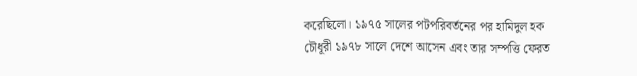করেছিলো। ১৯৭৫ সালের পটপরিবর্তনের পর হামিদুল হক চৌধূরী ১৯৭৮ সালে দেশে আসেন এবং তার সম্পত্তি ফেরত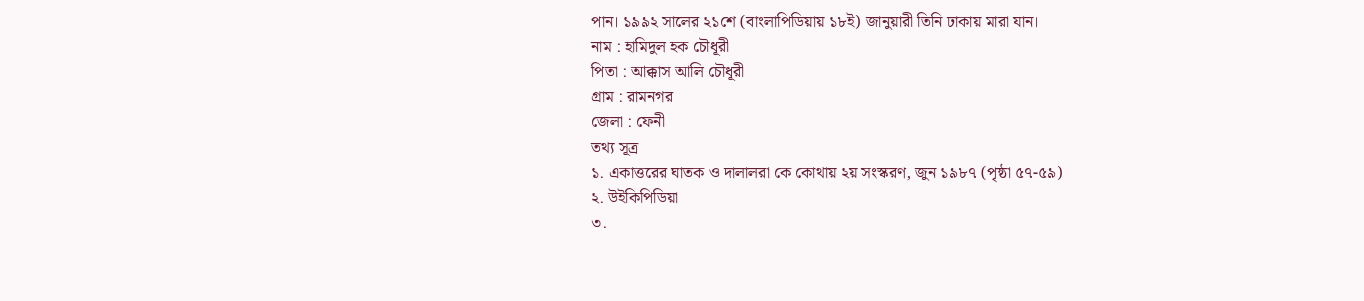পান। ১৯৯২ সালের ২১শে (বাংলাপিডিয়ায় ১৮ই) জানুয়ারী তিনি ঢাকায় মারা যান।
নাম : হামিদুল হক চৌধূরী
পিতা : আক্কাস আলি চৌধূরী
গ্রাম : রামনগর
জেলা : ফেনী
তথ্য সূত্র
১. একাত্তরের ঘাতক ও দালালরা কে কোথায় ২য় সংস্করণ, জুন ১৯৮৭ (পৃষ্ঠা ৫৭-৫৯)
২. উইকিপিডিয়া
৩.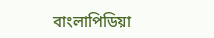বাংলাপিডিয়া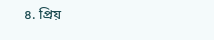৪. প্রিয়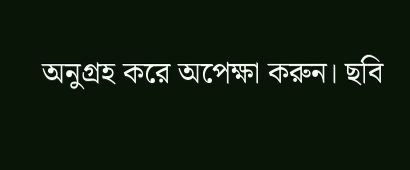অনুগ্রহ করে অপেক্ষা করুন। ছবি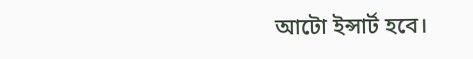আটো ইন্সার্ট হবে।